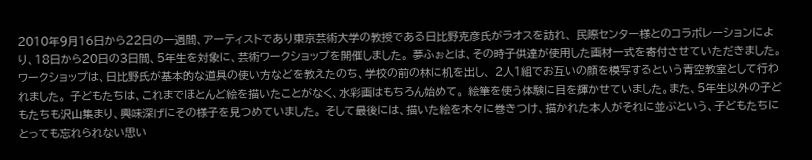2010年9月16日から22日の一週間、アーティストであり東京芸術大学の教授である日比野克彦氏がラオスを訪れ、 民際センター様とのコラボレーションにより、18日から20日の3日間、5年生を対象に、芸術ワークショップを開催しました。 夢ふぉとは、その時子供達が使用した画材一式を寄付させていただきました。
ワークショップは、日比野氏が基本的な道具の使い方などを教えたのち、学校の前の林に机を出し、 2人1組でお互いの顔を模写するという青空教室として行われました。 子どもたちは、これまでほとんど絵を描いたことがなく、水彩画はもちろん始めて。 絵筆を使う体験に目を輝かせていました。また、5年生以外の子どもたちも沢山集まり、興味深げにその様子を見つめていました。 そして最後には、描いた絵を木々に巻きつけ、描かれた本人がそれに並ぶという、子どもたちにとっても忘れられない思い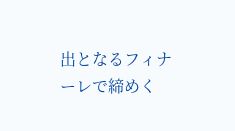出となるフィナーレで締めく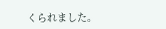くられました。